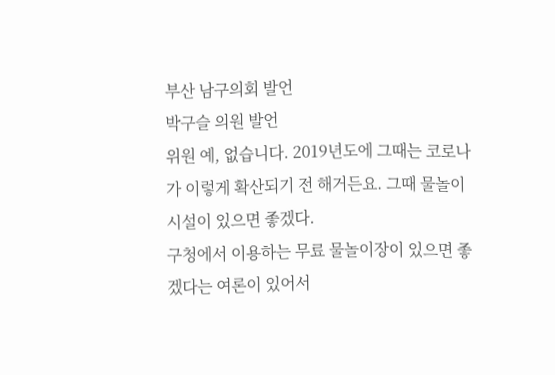부산 남구의회 발언
박구슬 의원 발언
위원 예, 없습니다. 2019년도에 그때는 코로나가 이렇게 확산되기 전 해거든요. 그때 물놀이 시설이 있으면 좋겠다.
구청에서 이용하는 무료 물놀이장이 있으면 좋겠다는 여론이 있어서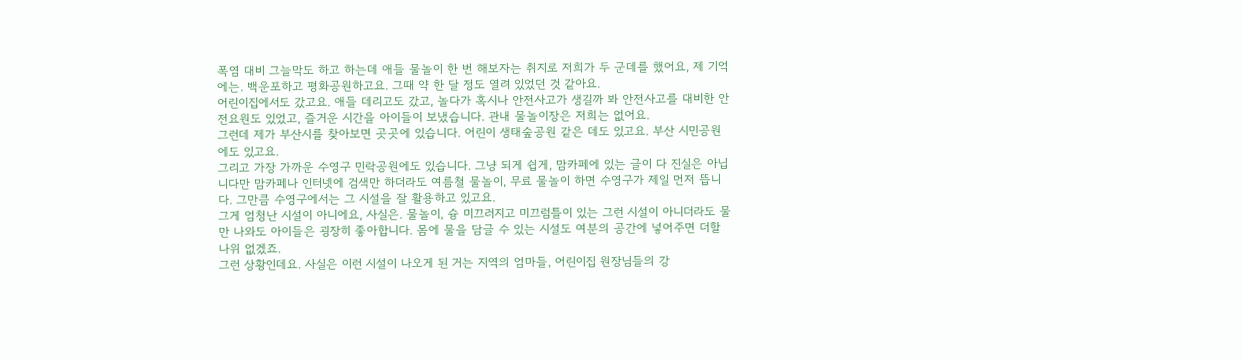폭염 대비 그늘막도 하고 하는데 애들 물놀이 한 번 해보자는 취지로 저희가 두 군데를 했어요, 제 기억에는. 백운포하고 평화공원하고요. 그때 약 한 달 정도 열려 있었던 것 같아요.
어린이집에서도 갔고요. 애들 데리고도 갔고, 놀다가 혹시나 안전사고가 생길까 봐 안전사고를 대비한 안전요원도 있었고, 즐거운 시간을 아이들이 보냈습니다. 관내 물놀이장은 저희는 없어요.
그런데 제가 부산시를 찾아보면 곳곳에 있습니다. 어린이 생태숲공원 같은 데도 있고요. 부산 시민공원에도 있고요.
그리고 가장 가까운 수영구 민락공원에도 있습니다. 그냥 되게 쉽게, 맘카페에 있는 글이 다 진실은 아닙니다만 맘카페나 인터넷에 검색만 하더라도 여름철 물놀이, 무료 물놀이 하면 수영구가 제일 먼저 뜹니다. 그만큼 수영구에서는 그 시설을 잘 활용하고 있고요.
그게 엄청난 시설이 아니에요, 사실은. 물놀이, 슝 미끄러지고 미끄럼틀이 있는 그런 시설이 아니더라도 물만 나와도 아이들은 굉장히 좋아합니다. 몸에 물을 담글 수 있는 시설도 여분의 공간에 넣어주면 더할 나위 없겠죠.
그런 상황인데요. 사실은 이런 시설이 나오게 된 거는 지역의 엄마들, 어린이집 원장님들의 강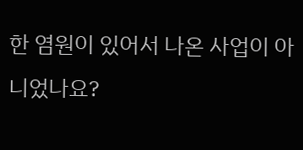한 염원이 있어서 나온 사업이 아니었나요?